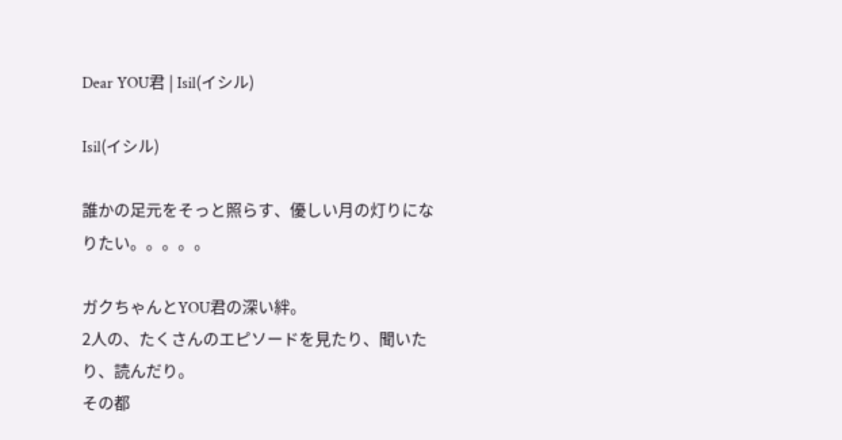Dear YOU君 | Isil(イシル)

Isil(イシル)

誰かの足元をそっと照らす、優しい月の灯りになりたい。。。。。

ガクちゃんとYOU君の深い絆。
2人の、たくさんのエピソードを見たり、聞いたり、読んだり。
その都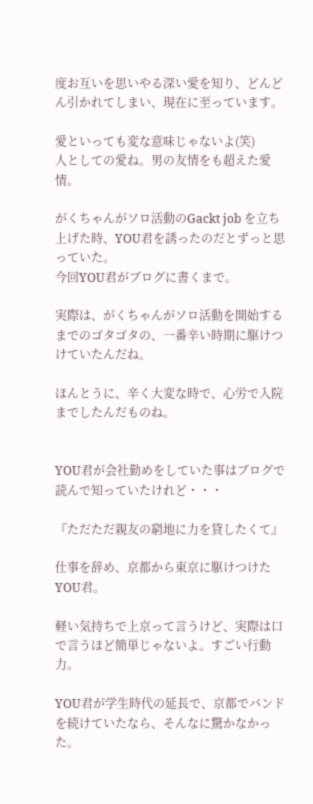度お互いを思いやる深い愛を知り、どんどん引かれてしまい、現在に至っています。

愛といっても変な意味じゃないよ(笑)
人としての愛ね。男の友情をも超えた愛情。

がくちゃんがソロ活動のGackt job を立ち上げた時、YOU君を誘ったのだとずっと思っていた。
今回YOU君がブログに書くまで。

実際は、がくちゃんがソロ活動を開始するまでのゴタゴタの、一番辛い時期に駆けつけていたんだね。

ほんとうに、辛く大変な時で、心労で入院までしたんだものね。


YOU君が会社勤めをしていた事はブログで読んで知っていたけれど・・・

『ただただ親友の窮地に力を貸したくて』

仕事を辞め、京都から東京に駆けつけたYOU君。

軽い気持ちで上京って言うけど、実際は口で言うほど簡単じゃないよ。すごい行動力。

YOU君が学生時代の延長で、京都でバンドを続けていたなら、そんなに驚かなかった。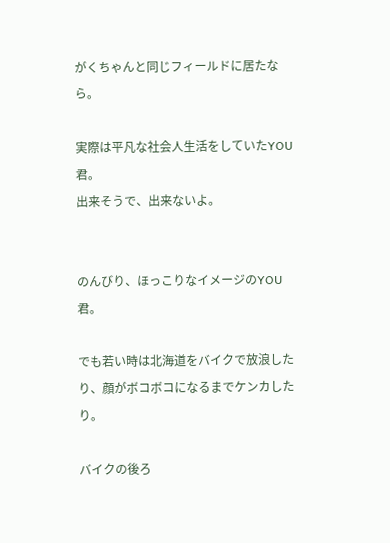がくちゃんと同じフィールドに居たなら。

実際は平凡な社会人生活をしていたYOU君。
出来そうで、出来ないよ。


のんびり、ほっこりなイメージのYOU君。

でも若い時は北海道をバイクで放浪したり、顔がボコボコになるまでケンカしたり。

バイクの後ろ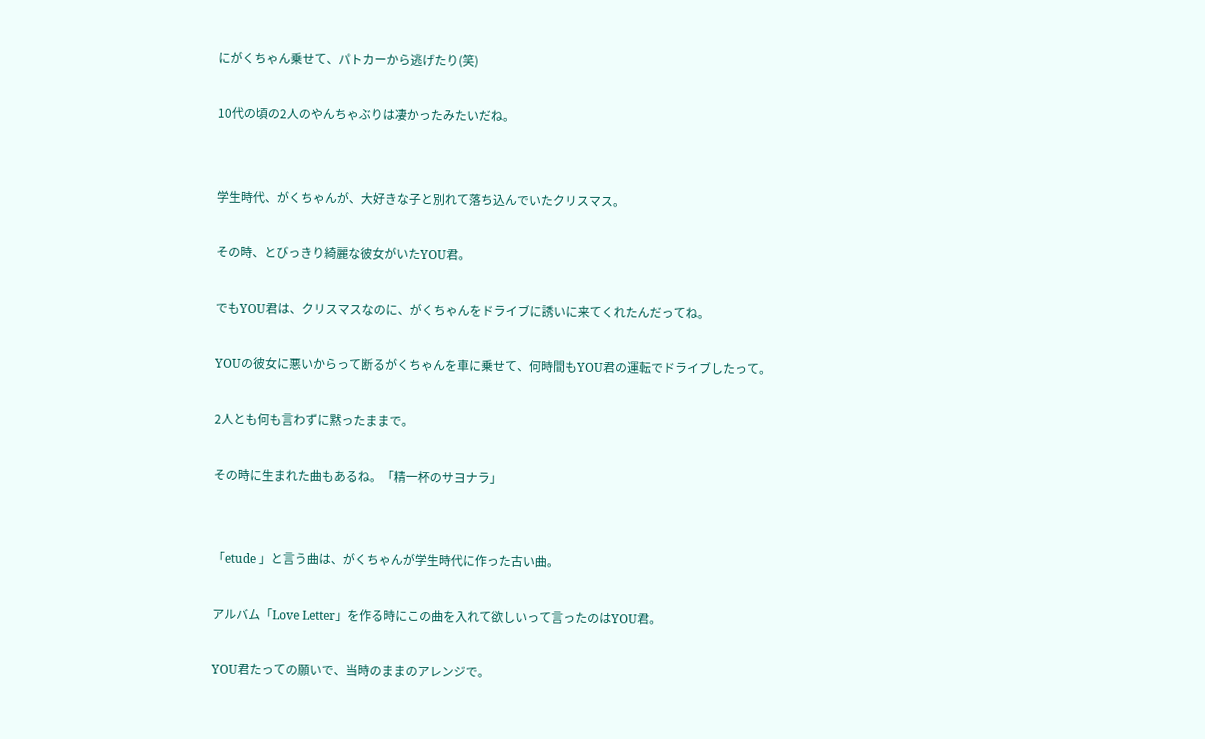にがくちゃん乗せて、パトカーから逃げたり(笑)

10代の頃の2人のやんちゃぶりは凄かったみたいだね。


学生時代、がくちゃんが、大好きな子と別れて落ち込んでいたクリスマス。

その時、とびっきり綺麗な彼女がいたYOU君。

でもYOU君は、クリスマスなのに、がくちゃんをドライブに誘いに来てくれたんだってね。

YOUの彼女に悪いからって断るがくちゃんを車に乗せて、何時間もYOU君の運転でドライブしたって。

2人とも何も言わずに黙ったままで。

その時に生まれた曲もあるね。「精一杯のサヨナラ」


「etude 」と言う曲は、がくちゃんが学生時代に作った古い曲。

アルバム「Love Letter」を作る時にこの曲を入れて欲しいって言ったのはYOU君。

YOU君たっての願いで、当時のままのアレンジで。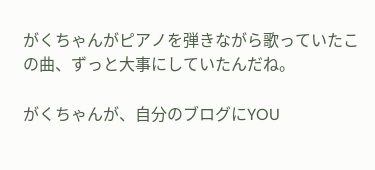がくちゃんがピアノを弾きながら歌っていたこの曲、ずっと大事にしていたんだね。

がくちゃんが、自分のブログにYOU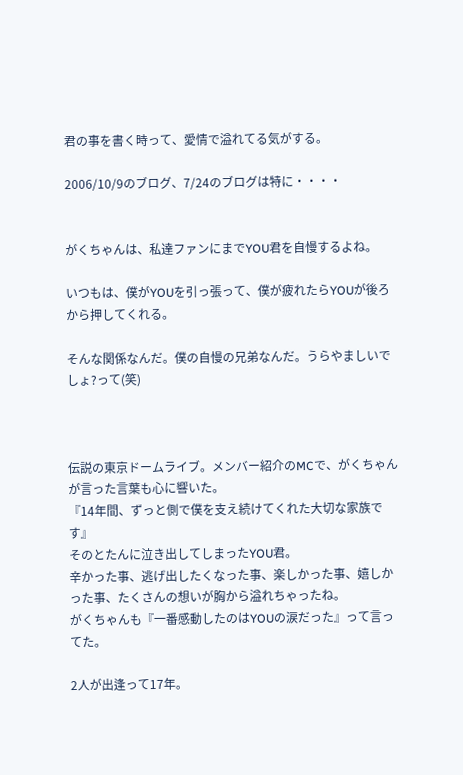君の事を書く時って、愛情で溢れてる気がする。

2006/10/9のブログ、7/24のブログは特に・・・・


がくちゃんは、私達ファンにまでYOU君を自慢するよね。

いつもは、僕がYOUを引っ張って、僕が疲れたらYOUが後ろから押してくれる。

そんな関係なんだ。僕の自慢の兄弟なんだ。うらやましいでしょ?って(笑)



伝説の東京ドームライブ。メンバー紹介のMCで、がくちゃんが言った言葉も心に響いた。
『14年間、ずっと側で僕を支え続けてくれた大切な家族です』
そのとたんに泣き出してしまったYOU君。
辛かった事、逃げ出したくなった事、楽しかった事、嬉しかった事、たくさんの想いが胸から溢れちゃったね。
がくちゃんも『一番感動したのはYOUの涙だった』って言ってた。

2人が出逢って17年。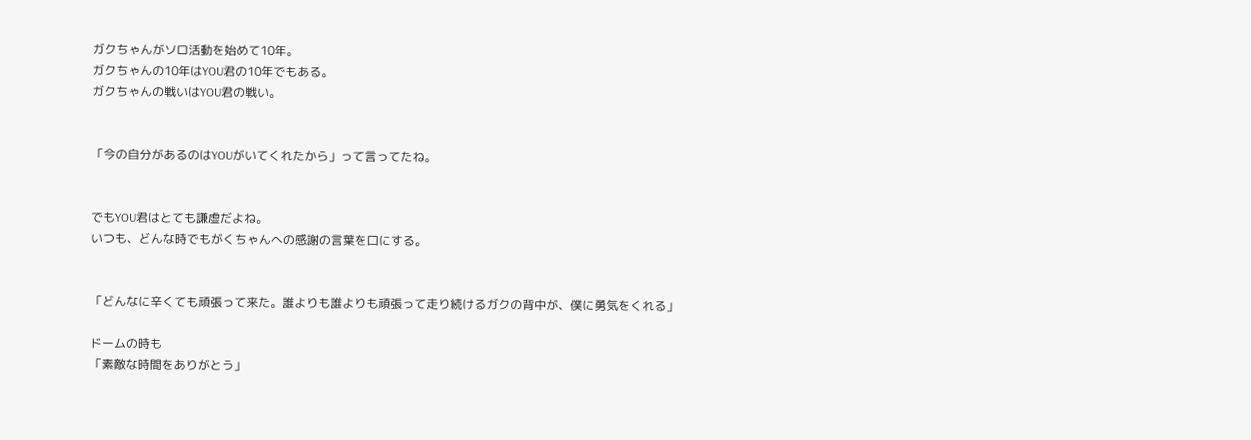ガクちゃんがソロ活動を始めて10年。
ガクちゃんの10年はYOU君の10年でもある。
ガクちゃんの戦いはYOU君の戦い。


「今の自分があるのはYOUがいてくれたから」って言ってたね。


でもYOU君はとても謙虚だよね。
いつも、どんな時でもがくちゃんへの感謝の言葉を口にする。


「どんなに辛くても頑張って来た。誰よりも誰よりも頑張って走り続けるガクの背中が、僕に勇気をくれる」

ドームの時も
「素敵な時間をありがとう」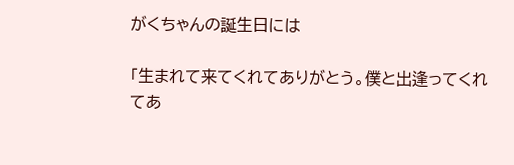がくちゃんの誕生日には

「生まれて来てくれてありがとう。僕と出逢ってくれてあ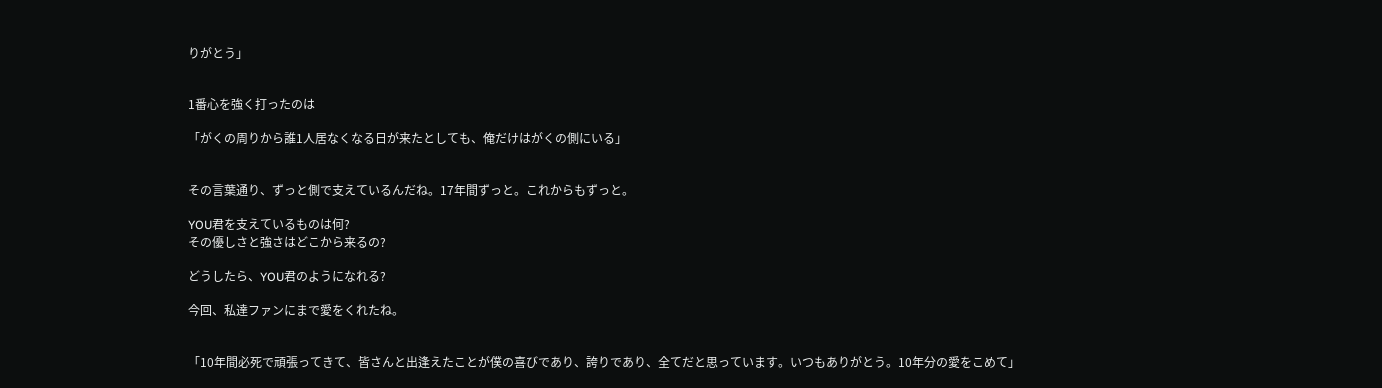りがとう」


1番心を強く打ったのは

「がくの周りから誰1人居なくなる日が来たとしても、俺だけはがくの側にいる」


その言葉通り、ずっと側で支えているんだね。17年間ずっと。これからもずっと。

YOU君を支えているものは何?
その優しさと強さはどこから来るの?

どうしたら、YOU君のようになれる?

今回、私達ファンにまで愛をくれたね。


「10年間必死で頑張ってきて、皆さんと出逢えたことが僕の喜びであり、誇りであり、全てだと思っています。いつもありがとう。10年分の愛をこめて」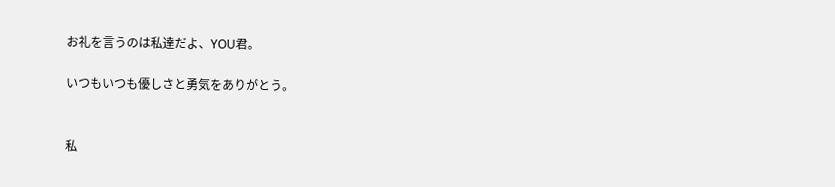お礼を言うのは私達だよ、YOU君。

いつもいつも優しさと勇気をありがとう。


私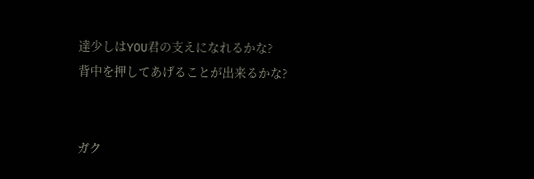達少しはYOU君の支えになれるかな?
背中を押してあげることが出来るかな?


ガク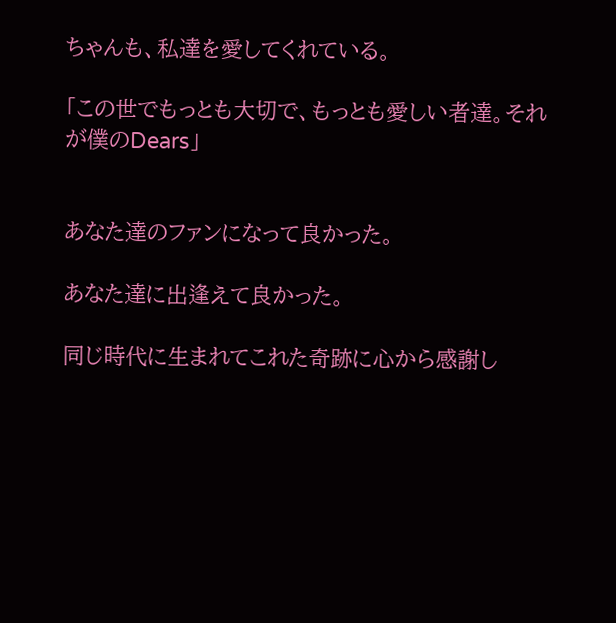ちゃんも、私達を愛してくれている。

「この世でもっとも大切で、もっとも愛しい者達。それが僕のDears」


あなた達のファンになって良かった。

あなた達に出逢えて良かった。

同じ時代に生まれてこれた奇跡に心から感謝し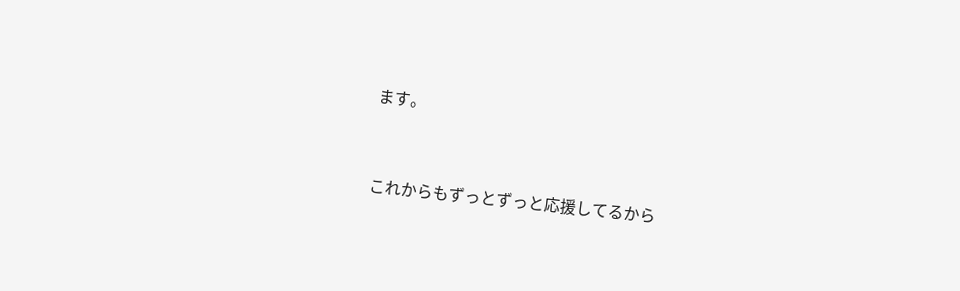ます。


これからもずっとずっと応援してるから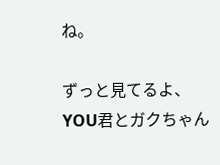ね。

ずっと見てるよ、YOU君とガクちゃん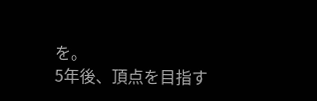を。
5年後、頂点を目指す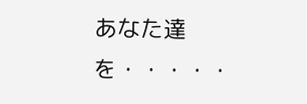あなた達を・・・・・